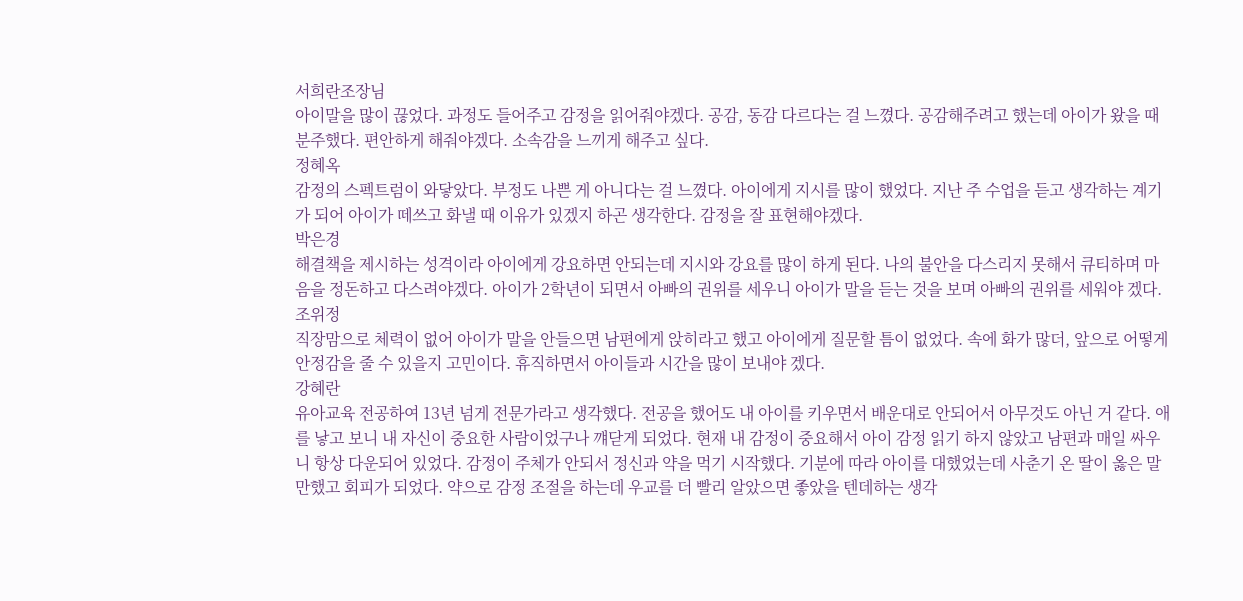서희란조장님
아이말을 많이 끊었다. 과정도 들어주고 감정을 읽어줘야겠다. 공감, 동감 다르다는 걸 느꼈다. 공감해주려고 했는데 아이가 왔을 때 분주했다. 편안하게 해줘야겠다. 소속감을 느끼게 해주고 싶다.
정혜옥
감정의 스펙트럼이 와닿았다. 부정도 나쁜 게 아니다는 걸 느꼈다. 아이에게 지시를 많이 했었다. 지난 주 수업을 듣고 생각하는 계기가 되어 아이가 떼쓰고 화낼 때 이유가 있겠지 하곤 생각한다. 감정을 잘 표현해야겠다.
박은경
해결책을 제시하는 성격이라 아이에게 강요하면 안되는데 지시와 강요를 많이 하게 된다. 나의 불안을 다스리지 못해서 큐티하며 마음을 정돈하고 다스려야겠다. 아이가 2학년이 되면서 아빠의 권위를 세우니 아이가 말을 듣는 것을 보며 아빠의 권위를 세워야 겠다.
조위정
직장맘으로 체력이 없어 아이가 말을 안들으면 남편에게 앉히라고 했고 아이에게 질문할 틈이 없었다. 속에 화가 많더, 앞으로 어떻게 안정감을 줄 수 있을지 고민이다. 휴직하면서 아이들과 시간을 많이 보내야 겠다.
강혜란
유아교육 전공하여 13년 넘게 전문가라고 생각했다. 전공을 했어도 내 아이를 키우면서 배운대로 안되어서 아무것도 아닌 거 같다. 애를 낳고 보니 내 자신이 중요한 사람이었구나 꺠닫게 되었다. 현재 내 감정이 중요해서 아이 감정 읽기 하지 않았고 남편과 매일 싸우니 항상 다운되어 있었다. 감정이 주체가 안되서 정신과 약을 먹기 시작했다. 기분에 따라 아이를 대했었는데 사춘기 온 딸이 옳은 말만했고 회피가 되었다. 약으로 감정 조절을 하는데 우교를 더 빨리 알았으면 좋았을 텐데하는 생각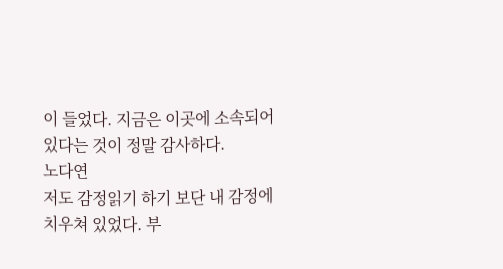이 들었다. 지금은 이곳에 소속되어있다는 것이 정말 감사하다.
노다연
저도 감정읽기 하기 보단 내 감정에 치우쳐 있었다. 부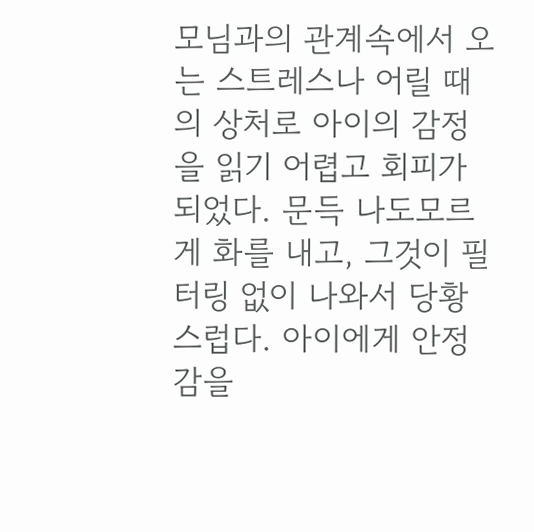모님과의 관계속에서 오는 스트레스나 어릴 때의 상처로 아이의 감정을 읽기 어렵고 회피가 되었다. 문득 나도모르게 화를 내고, 그것이 필터링 없이 나와서 당황스럽다. 아이에게 안정감을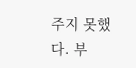주지 못했다. 부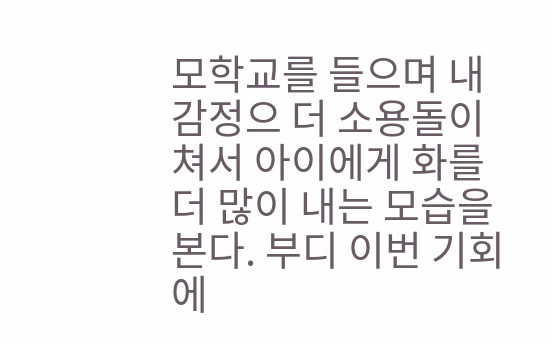모학교를 들으며 내 감정으 더 소용돌이 쳐서 아이에게 화를 더 많이 내는 모습을 본다. 부디 이번 기회에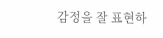감정을 잘 표현하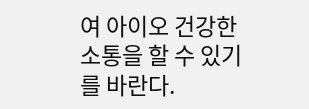여 아이오 건강한 소통을 할 수 있기를 바란다.